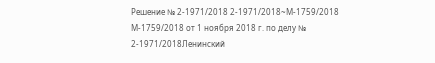Решение № 2-1971/2018 2-1971/2018~М-1759/2018 М-1759/2018 от 1 ноября 2018 г. по делу № 2-1971/2018Ленинский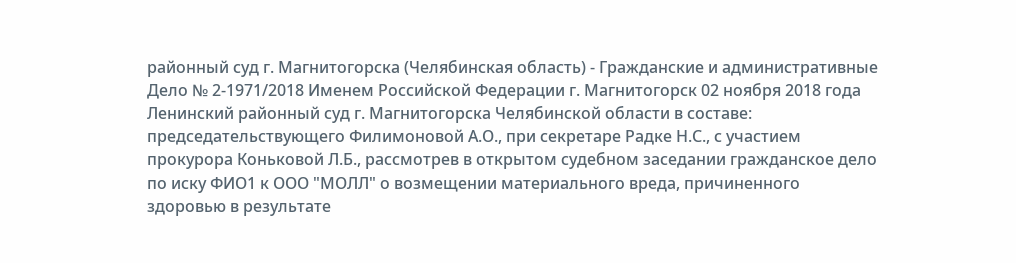районный суд г. Магнитогорска (Челябинская область) - Гражданские и административные Дело № 2-1971/2018 Именем Российской Федерации г. Магнитогорск 02 ноября 2018 года Ленинский районный суд г. Магнитогорска Челябинской области в составе: председательствующего Филимоновой А.О., при секретаре Радке Н.С., с участием прокурора Коньковой Л.Б., рассмотрев в открытом судебном заседании гражданское дело по иску ФИО1 к ООО "МОЛЛ" о возмещении материального вреда, причиненного здоровью в результате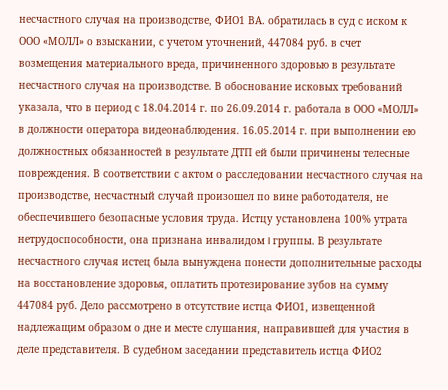несчастного случая на производстве, ФИО1 ВА. обратилась в суд с иском к ООО «МОЛЛ» о взыскании, с учетом уточнений, 447084 руб. в счет возмещения материального вреда, причиненного здоровью в результате несчастного случая на производстве. В обоснование исковых требований указала, что в период с 18.04.2014 г. по 26.09.2014 г. работала в ООО «МОЛЛ» в должности оператора видеонаблюдения. 16.05.2014 г. при выполнении ею должностных обязанностей в результате ДТП ей были причинены телесные повреждения. В соответствии с актом о расследовании несчастного случая на производстве, несчастный случай произошел по вине работодателя, не обеспечившего безопасные условия труда. Истцу установлена 100% утрата нетрудоспособности, она признана инвалидом I группы. В результате несчастного случая истец была вынуждена понести дополнительные расходы на восстановление здоровья, оплатить протезирование зубов на сумму 447084 руб. Дело рассмотрено в отсутствие истца ФИО1, извещенной надлежащим образом о дне и месте слушания, направившей для участия в деле представителя. В судебном заседании представитель истца ФИО2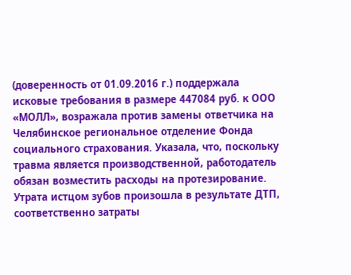(доверенность от 01.09.2016 г.) поддержала исковые требования в размере 447084 руб. к ООО «МОЛЛ», возражала против замены ответчика на Челябинское региональное отделение Фонда социального страхования. Указала, что, поскольку травма является производственной, работодатель обязан возместить расходы на протезирование. Утрата истцом зубов произошла в результате ДТП, соответственно затраты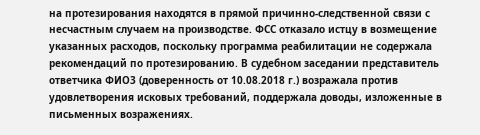на протезирования находятся в прямой причинно-следственной связи с несчастным случаем на производстве. ФСС отказало истцу в возмещение указанных расходов, поскольку программа реабилитации не содержала рекомендаций по протезированию. В судебном заседании представитель ответчика ФИО3 (доверенность от 10.08.2018 г.) возражала против удовлетворения исковых требований, поддержала доводы, изложенные в письменных возражениях.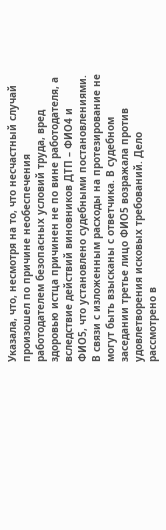Указала, что, несмотря на то, что несчастный случай произошел по причине необеспечения работодателем безопасных условий труда, вред здоровью истца причинен не по вине работодателя, а вследствие действий виновников ДТП – ФИО4 и ФИО5, что установлено судебными постановлениями. В связи с изложенным расходы на протезирование не могут быть взысканы с ответчика. В судебном заседании третье лицо ФИО5 возражала против удовлетворения исковых требований. Дело рассмотрено в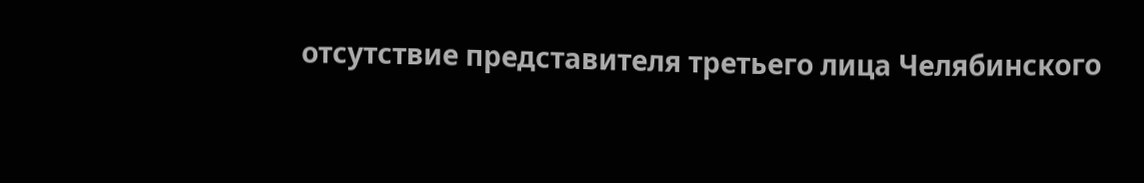отсутствие представителя третьего лица Челябинского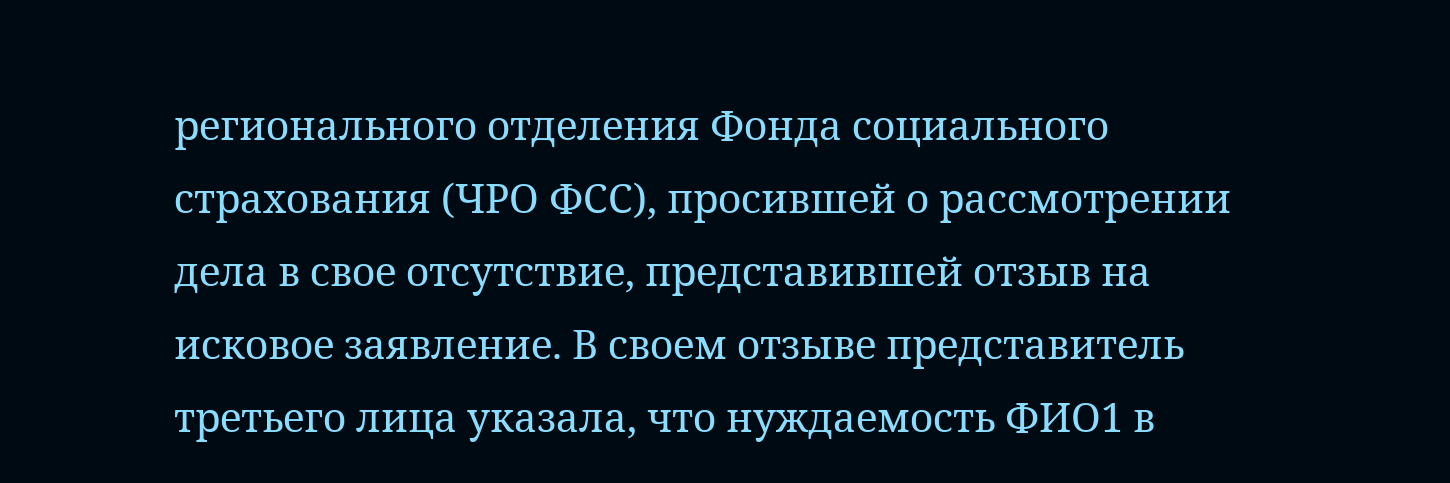регионального отделения Фонда социального страхования (ЧРО ФСС), просившей о рассмотрении дела в свое отсутствие, представившей отзыв на исковое заявление. В своем отзыве представитель третьего лица указала, что нуждаемость ФИО1 в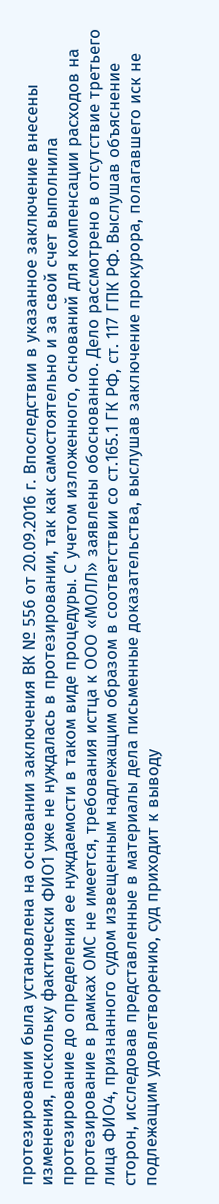протезировании была установлена на основании заключения ВК № 556 от 20.09.2016 г. Впоследствии в указанное заключение внесены изменения, поскольку фактически ФИО1 уже не нуждалась в протезировании, так как самостоятельно и за свой счет выполнила протезирование до определения ее нуждаемости в таком виде процедуры. С учетом изложенного, оснований для компенсации расходов на протезирование в рамках ОМС не имеется, требования истца к ООО «МОЛЛ» заявлены обоснованно. Дело рассмотрено в отсутствие третьего лица ФИО4, признанного судом извещенным надлежащим образом в соответствии со ст.165.1 ГК РФ, ст. 117 ГПК РФ. Выслушав объяснение сторон, исследовав представленные в материалы дела письменные доказательства, выслушав заключение прокурора, полагавшего иск не подлежащим удовлетворению, суд приходит к выводу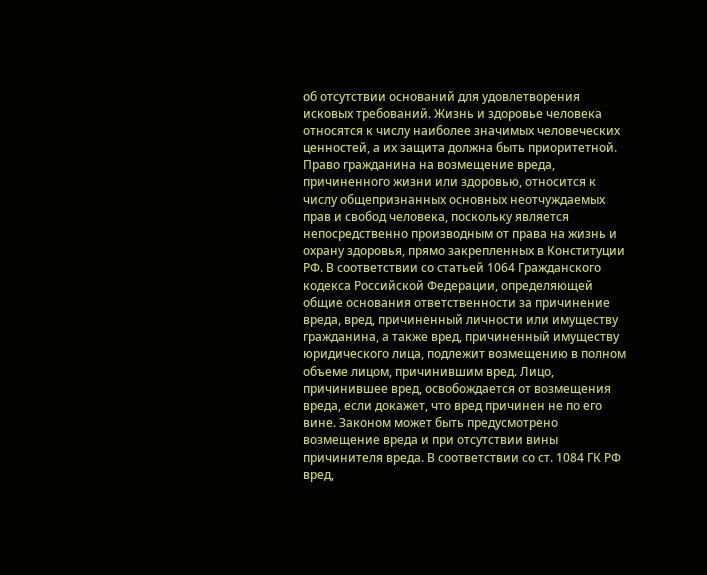об отсутствии оснований для удовлетворения исковых требований. Жизнь и здоровье человека относятся к числу наиболее значимых человеческих ценностей, а их защита должна быть приоритетной. Право гражданина на возмещение вреда, причиненного жизни или здоровью, относится к числу общепризнанных основных неотчуждаемых прав и свобод человека, поскольку является непосредственно производным от права на жизнь и охрану здоровья, прямо закрепленных в Конституции РФ. В соответствии со статьей 1064 Гражданского кодекса Российской Федерации, определяющей общие основания ответственности за причинение вреда, вред, причиненный личности или имуществу гражданина, а также вред, причиненный имуществу юридического лица, подлежит возмещению в полном объеме лицом, причинившим вред. Лицо, причинившее вред, освобождается от возмещения вреда, если докажет, что вред причинен не по его вине. Законом может быть предусмотрено возмещение вреда и при отсутствии вины причинителя вреда. В соответствии со ст. 1084 ГК РФ вред,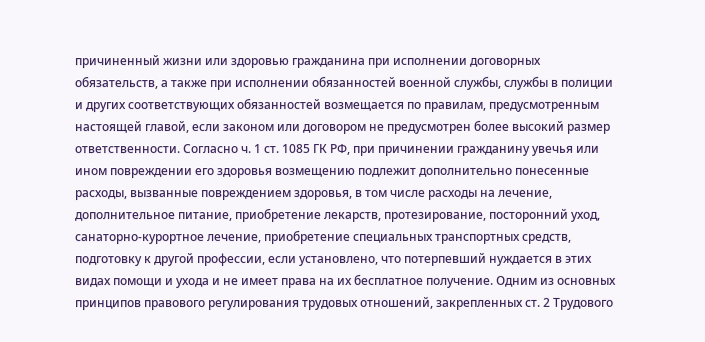причиненный жизни или здоровью гражданина при исполнении договорных обязательств, а также при исполнении обязанностей военной службы, службы в полиции и других соответствующих обязанностей возмещается по правилам, предусмотренным настоящей главой, если законом или договором не предусмотрен более высокий размер ответственности. Согласно ч. 1 ст. 1085 ГК РФ, при причинении гражданину увечья или ином повреждении его здоровья возмещению подлежит дополнительно понесенные расходы, вызванные повреждением здоровья, в том числе расходы на лечение, дополнительное питание, приобретение лекарств, протезирование, посторонний уход, санаторно-курортное лечение, приобретение специальных транспортных средств, подготовку к другой профессии, если установлено, что потерпевший нуждается в этих видах помощи и ухода и не имеет права на их бесплатное получение. Одним из основных принципов правового регулирования трудовых отношений, закрепленных ст. 2 Трудового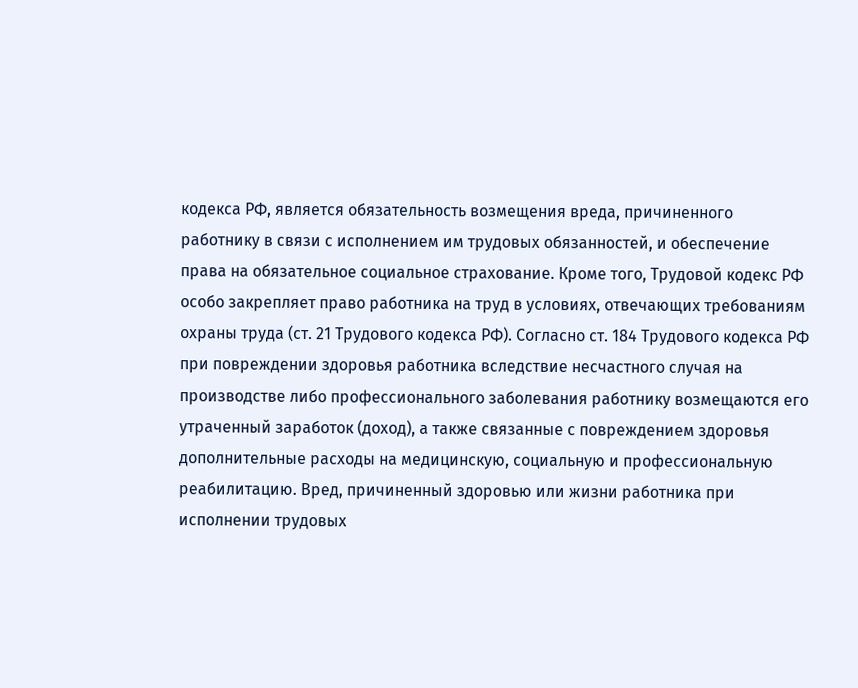кодекса РФ, является обязательность возмещения вреда, причиненного работнику в связи с исполнением им трудовых обязанностей, и обеспечение права на обязательное социальное страхование. Кроме того, Трудовой кодекс РФ особо закрепляет право работника на труд в условиях, отвечающих требованиям охраны труда (ст. 21 Трудового кодекса РФ). Согласно ст. 184 Трудового кодекса РФ при повреждении здоровья работника вследствие несчастного случая на производстве либо профессионального заболевания работнику возмещаются его утраченный заработок (доход), а также связанные с повреждением здоровья дополнительные расходы на медицинскую, социальную и профессиональную реабилитацию. Вред, причиненный здоровью или жизни работника при исполнении трудовых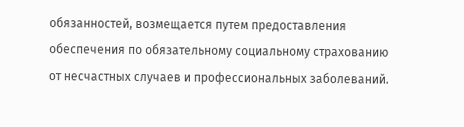обязанностей, возмещается путем предоставления обеспечения по обязательному социальному страхованию от несчастных случаев и профессиональных заболеваний.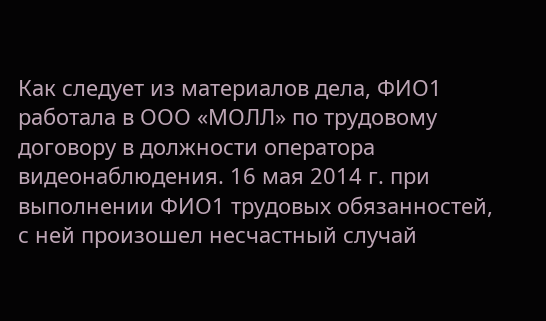Как следует из материалов дела, ФИО1 работала в ООО «МОЛЛ» по трудовому договору в должности оператора видеонаблюдения. 16 мая 2014 г. при выполнении ФИО1 трудовых обязанностей, с ней произошел несчастный случай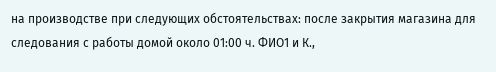на производстве при следующих обстоятельствах: после закрытия магазина для следования с работы домой около 01:00 ч. ФИО1 и К.,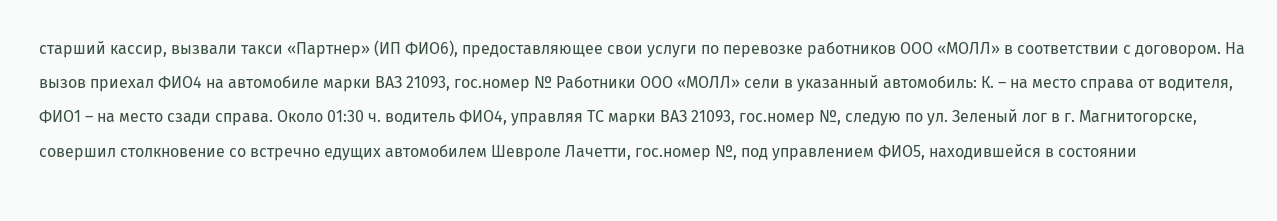старший кассир, вызвали такси «Партнер» (ИП ФИО6), предоставляющее свои услуги по перевозке работников ООО «МОЛЛ» в соответствии с договором. На вызов приехал ФИО4 на автомобиле марки ВАЗ 21093, гос.номер № Работники ООО «МОЛЛ» сели в указанный автомобиль: К. – на место справа от водителя, ФИО1 – на место сзади справа. Около 01:30 ч. водитель ФИО4, управляя ТС марки ВАЗ 21093, гос.номер №, следую по ул. Зеленый лог в г. Магнитогорске, совершил столкновение со встречно едущих автомобилем Шевроле Лачетти, гос.номер №, под управлением ФИО5, находившейся в состоянии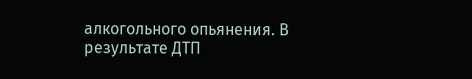алкогольного опьянения. В результате ДТП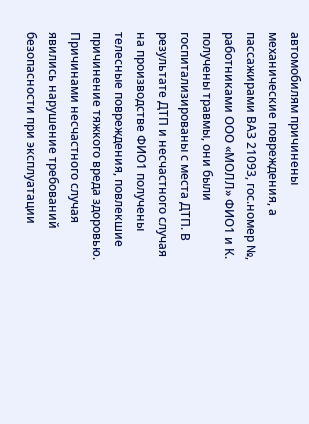автомобилям причинены механические повреждения, а пассажирами ВАЗ 21093, гос.номер №, работниками ООО «МОЛЛ» ФИО1 и К. получены травмы, они были госпитализированы с места ДТП. В результате ДТП и несчастного случая на производстве ФИО1 получены телесные повреждения, повлекшие причинение тяжкого вреда здоровью. Причинами несчастного случая явились нарушение требований безопасности при эксплуатации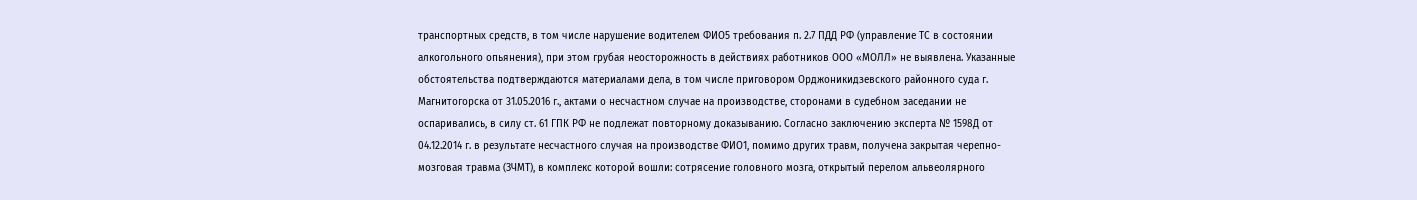транспортных средств, в том числе нарушение водителем ФИО5 требования п. 2.7 ПДД РФ (управление ТС в состоянии алкогольного опьянения), при этом грубая неосторожность в действиях работников ООО «МОЛЛ» не выявлена. Указанные обстоятельства подтверждаются материалами дела, в том числе приговором Орджоникидзевского районного суда г. Магнитогорска от 31.05.2016 г., актами о несчастном случае на производстве, сторонами в судебном заседании не оспаривались, в силу ст. 61 ГПК РФ не подлежат повторному доказыванию. Согласно заключению эксперта № 1598Д от 04.12.2014 г. в результате несчастного случая на производстве ФИО1, помимо других травм, получена закрытая черепно-мозговая травма (ЗЧМТ), в комплекс которой вошли: сотрясение головного мозга, открытый перелом альвеолярного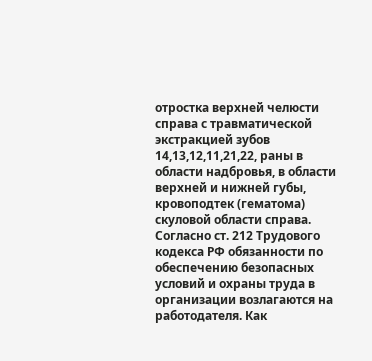отростка верхней челюсти справа с травматической экстракцией зубов 14,13,12,11,21,22, раны в области надбровья, в области верхней и нижней губы, кровоподтек (гематома) скуловой области справа. Согласно ст. 212 Трудового кодекса РФ обязанности по обеспечению безопасных условий и охраны труда в организации возлагаются на работодателя. Как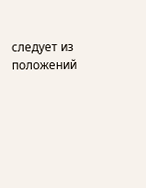следует из положений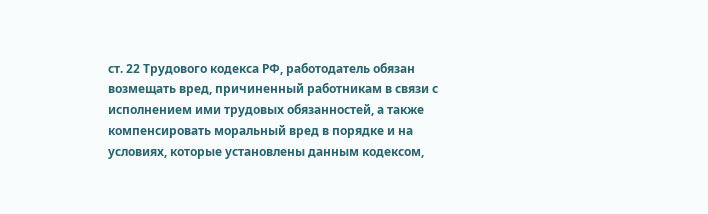ст. 22 Трудового кодекса РФ, работодатель обязан возмещать вред, причиненный работникам в связи с исполнением ими трудовых обязанностей, а также компенсировать моральный вред в порядке и на условиях, которые установлены данным кодексом,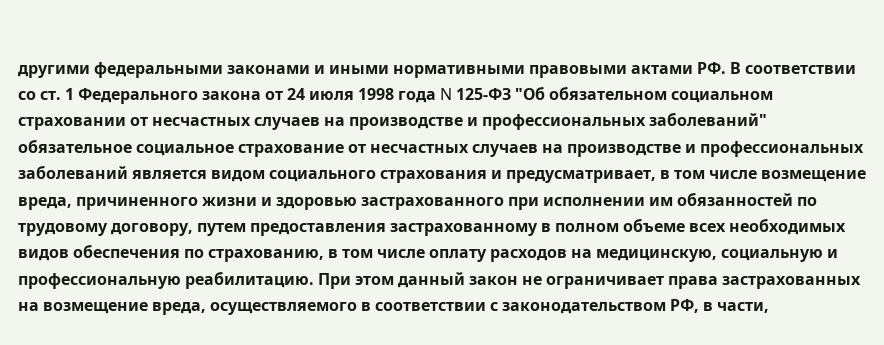другими федеральными законами и иными нормативными правовыми актами РФ. В соответствии со ст. 1 Федерального закона от 24 июля 1998 года N 125-ФЗ "Об обязательном социальном страховании от несчастных случаев на производстве и профессиональных заболеваний" обязательное социальное страхование от несчастных случаев на производстве и профессиональных заболеваний является видом социального страхования и предусматривает, в том числе возмещение вреда, причиненного жизни и здоровью застрахованного при исполнении им обязанностей по трудовому договору, путем предоставления застрахованному в полном объеме всех необходимых видов обеспечения по страхованию, в том числе оплату расходов на медицинскую, социальную и профессиональную реабилитацию. При этом данный закон не ограничивает права застрахованных на возмещение вреда, осуществляемого в соответствии с законодательством РФ, в части,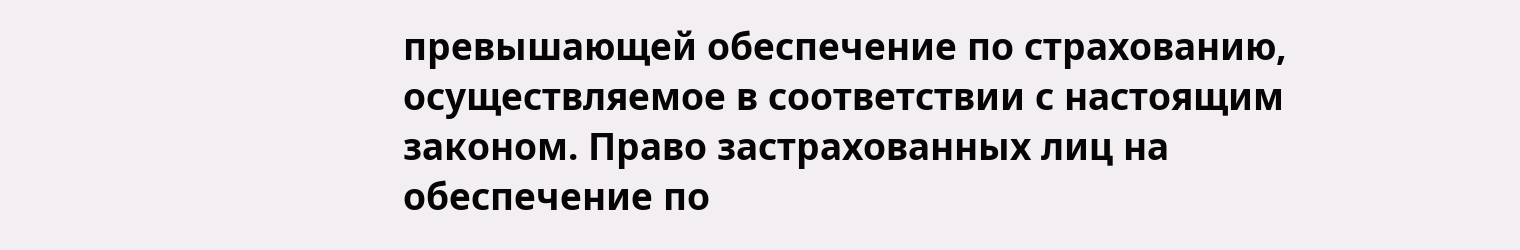превышающей обеспечение по страхованию, осуществляемое в соответствии с настоящим законом. Право застрахованных лиц на обеспечение по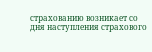страхованию возникает со дня наступления страхового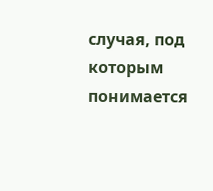случая, под которым понимается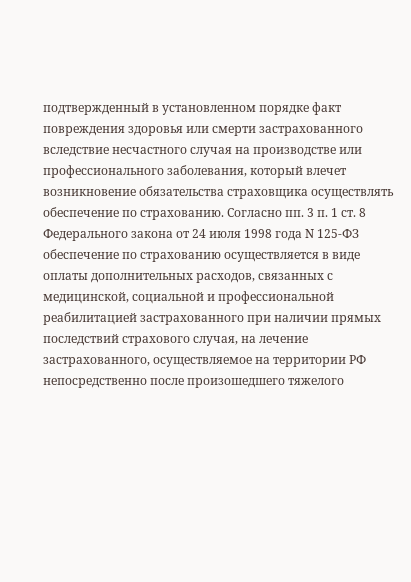подтвержденный в установленном порядке факт повреждения здоровья или смерти застрахованного вследствие несчастного случая на производстве или профессионального заболевания, который влечет возникновение обязательства страховщика осуществлять обеспечение по страхованию. Согласно пп. 3 п. 1 ст. 8 Федерального закона от 24 июля 1998 года N 125-ФЗ обеспечение по страхованию осуществляется в виде оплаты дополнительных расходов, связанных с медицинской, социальной и профессиональной реабилитацией застрахованного при наличии прямых последствий страхового случая, на лечение застрахованного, осуществляемое на территории РФ непосредственно после произошедшего тяжелого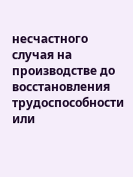несчастного случая на производстве до восстановления трудоспособности или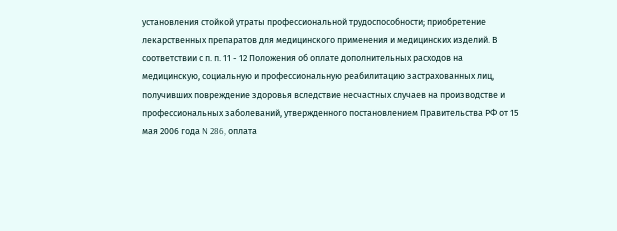установления стойкой утраты профессиональной трудоспособности; приобретение лекарственных препаратов для медицинского применения и медицинских изделий. В соответствии с п. п. 11 - 12 Положения об оплате дополнительных расходов на медицинскую, социальную и профессиональную реабилитацию застрахованных лиц, получивших повреждение здоровья вследствие несчастных случаев на производстве и профессиональных заболеваний, утвержденного постановлением Правительства РФ от 15 мая 2006 года N 286, оплата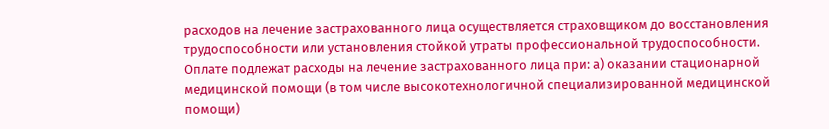расходов на лечение застрахованного лица осуществляется страховщиком до восстановления трудоспособности или установления стойкой утраты профессиональной трудоспособности. Оплате подлежат расходы на лечение застрахованного лица при: а) оказании стационарной медицинской помощи (в том числе высокотехнологичной специализированной медицинской помощи)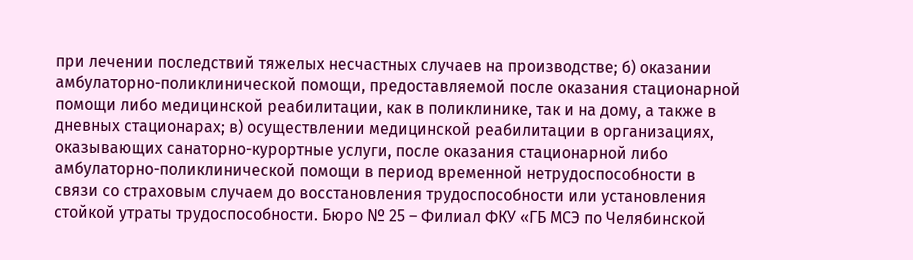при лечении последствий тяжелых несчастных случаев на производстве; б) оказании амбулаторно-поликлинической помощи, предоставляемой после оказания стационарной помощи либо медицинской реабилитации, как в поликлинике, так и на дому, а также в дневных стационарах; в) осуществлении медицинской реабилитации в организациях, оказывающих санаторно-курортные услуги, после оказания стационарной либо амбулаторно-поликлинической помощи в период временной нетрудоспособности в связи со страховым случаем до восстановления трудоспособности или установления стойкой утраты трудоспособности. Бюро № 25 – Филиал ФКУ «ГБ МСЭ по Челябинской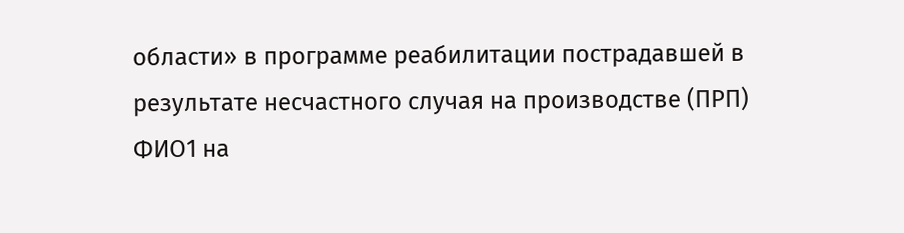области» в программе реабилитации пострадавшей в результате несчастного случая на производстве (ПРП) ФИО1 на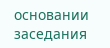основании заседания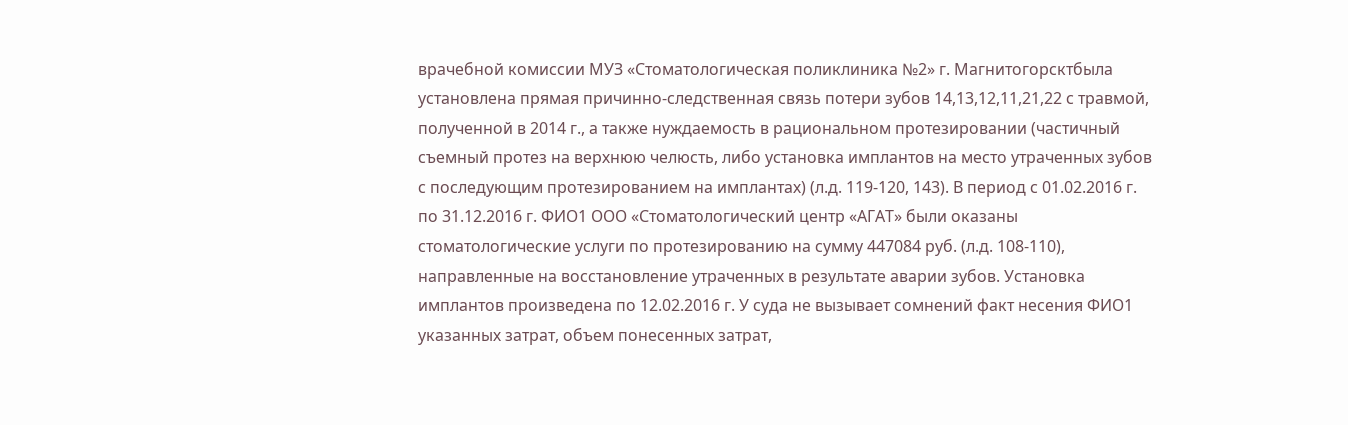врачебной комиссии МУЗ «Стоматологическая поликлиника №2» г. Магнитогорсктбыла установлена прямая причинно-следственная связь потери зубов 14,13,12,11,21,22 с травмой, полученной в 2014 г., а также нуждаемость в рациональном протезировании (частичный съемный протез на верхнюю челюсть, либо установка имплантов на место утраченных зубов с последующим протезированием на имплантах) (л.д. 119-120, 143). В период с 01.02.2016 г. по 31.12.2016 г. ФИО1 ООО «Стоматологический центр «АГАТ» были оказаны стоматологические услуги по протезированию на сумму 447084 руб. (л.д. 108-110), направленные на восстановление утраченных в результате аварии зубов. Установка имплантов произведена по 12.02.2016 г. У суда не вызывает сомнений факт несения ФИО1 указанных затрат, объем понесенных затрат,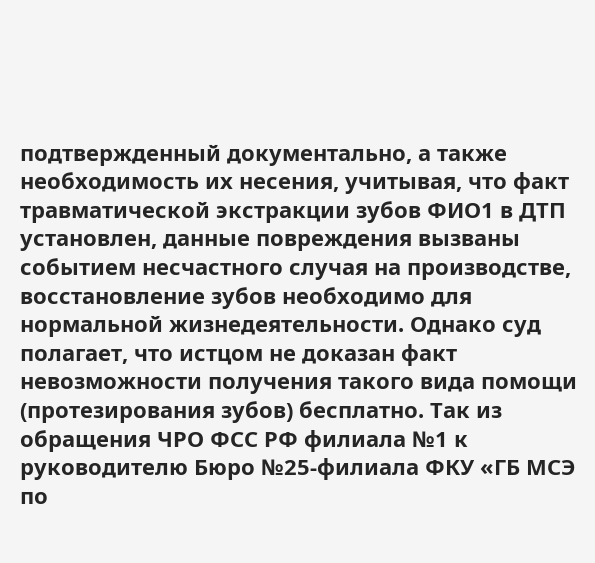подтвержденный документально, а также необходимость их несения, учитывая, что факт травматической экстракции зубов ФИО1 в ДТП установлен, данные повреждения вызваны событием несчастного случая на производстве, восстановление зубов необходимо для нормальной жизнедеятельности. Однако суд полагает, что истцом не доказан факт невозможности получения такого вида помощи (протезирования зубов) бесплатно. Так из обращения ЧРО ФСС РФ филиала №1 к руководителю Бюро №25-филиала ФКУ «ГБ МСЭ по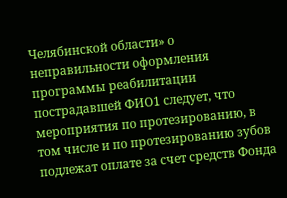Челябинской области» о неправильности оформления программы реабилитации пострадавшей ФИО1 следует, что мероприятия по протезированию, в том числе и по протезированию зубов подлежат оплате за счет средств Фонда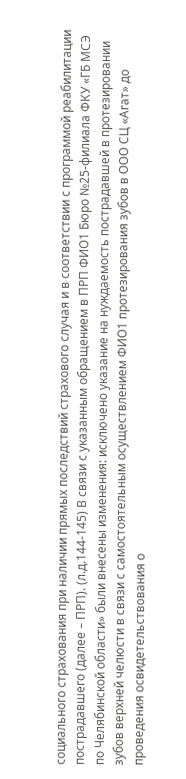социального страхования при наличии прямых последствий страхового случая и в соответствии с программой реабилитации пострадавшего (далее – ПРП). (л.д.144-145) В связи с указанным обращением в ПРП ФИО1 Бюро №25-филиала ФКУ «ГБ МСЭ по Челябинской области» были внесены изменения: исключено указание на нуждаемость пострадавшей в протезировании зубов верхней челюсти в связи с самостоятельным осуществлением ФИО1 протезирования зубов в ООО СЦ «Агат» до проведения освидетельствования о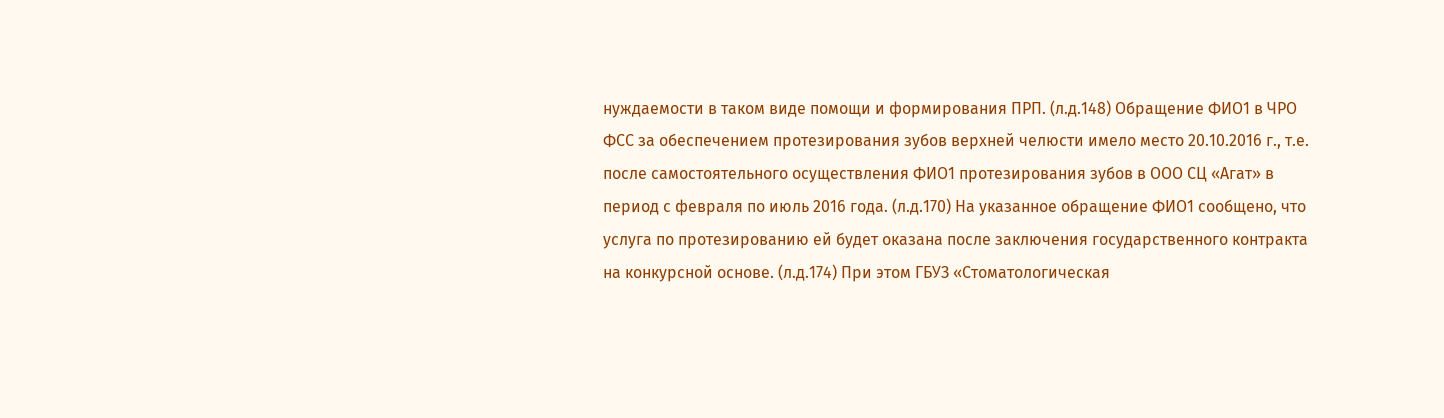нуждаемости в таком виде помощи и формирования ПРП. (л.д.148) Обращение ФИО1 в ЧРО ФСС за обеспечением протезирования зубов верхней челюсти имело место 20.10.2016 г., т.е. после самостоятельного осуществления ФИО1 протезирования зубов в ООО СЦ «Агат» в период с февраля по июль 2016 года. (л.д.170) На указанное обращение ФИО1 сообщено, что услуга по протезированию ей будет оказана после заключения государственного контракта на конкурсной основе. (л.д.174) При этом ГБУЗ «Стоматологическая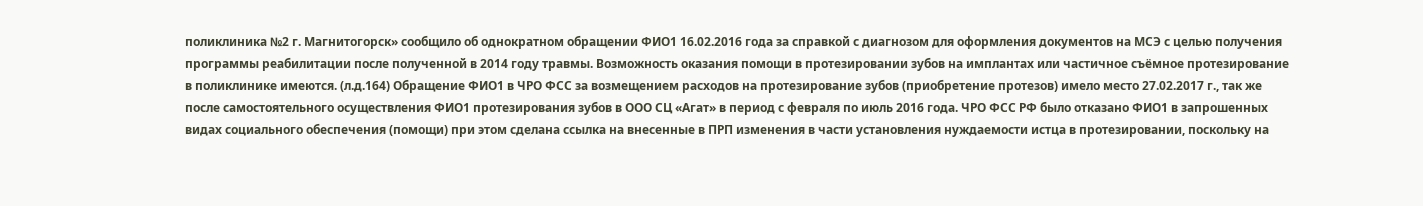поликлиника №2 г. Магнитогорск» сообщило об однократном обращении ФИО1 16.02.2016 года за справкой с диагнозом для оформления документов на МСЭ с целью получения программы реабилитации после полученной в 2014 году травмы. Возможность оказания помощи в протезировании зубов на имплантах или частичное съёмное протезирование в поликлинике имеются. (л.д.164) Обращение ФИО1 в ЧРО ФСС за возмещением расходов на протезирование зубов (приобретение протезов) имело место 27.02.2017 г., так же после самостоятельного осуществления ФИО1 протезирования зубов в ООО СЦ «Агат» в период с февраля по июль 2016 года. ЧРО ФСС РФ было отказано ФИО1 в запрошенных видах социального обеспечения (помощи) при этом сделана ссылка на внесенные в ПРП изменения в части установления нуждаемости истца в протезировании, поскольку на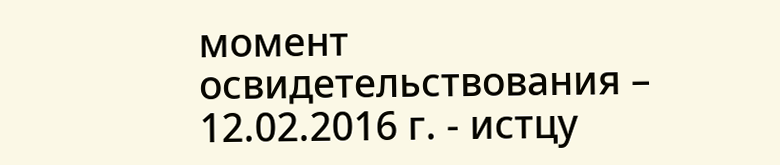момент освидетельствования – 12.02.2016 г. - истцу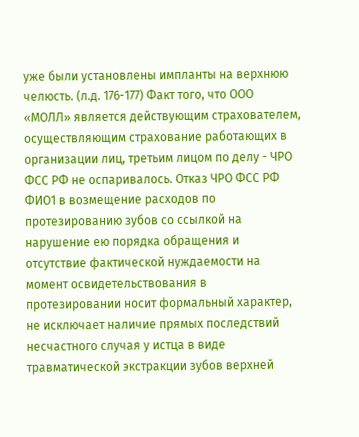уже были установлены импланты на верхнюю челюсть. (л.д. 176-177) Факт того, что ООО «МОЛЛ» является действующим страхователем, осуществляющим страхование работающих в организации лиц, третьим лицом по делу - ЧРО ФСС РФ не оспаривалось. Отказ ЧРО ФСС РФ ФИО1 в возмещение расходов по протезированию зубов со ссылкой на нарушение ею порядка обращения и отсутствие фактической нуждаемости на момент освидетельствования в протезировании носит формальный характер, не исключает наличие прямых последствий несчастного случая у истца в виде травматической экстракции зубов верхней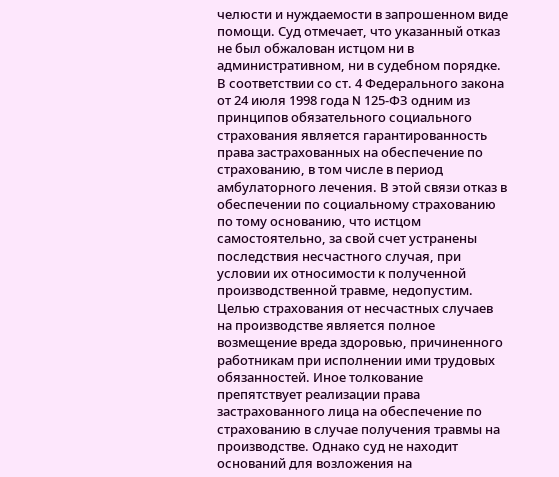челюсти и нуждаемости в запрошенном виде помощи. Суд отмечает, что указанный отказ не был обжалован истцом ни в административном, ни в судебном порядке. В соответствии со ст. 4 Федерального закона от 24 июля 1998 года N 125-ФЗ одним из принципов обязательного социального страхования является гарантированность права застрахованных на обеспечение по страхованию, в том числе в период амбулаторного лечения. В этой связи отказ в обеспечении по социальному страхованию по тому основанию, что истцом самостоятельно, за свой счет устранены последствия несчастного случая, при условии их относимости к полученной производственной травме, недопустим. Целью страхования от несчастных случаев на производстве является полное возмещение вреда здоровью, причиненного работникам при исполнении ими трудовых обязанностей. Иное толкование препятствует реализации права застрахованного лица на обеспечение по страхованию в случае получения травмы на производстве. Однако суд не находит оснований для возложения на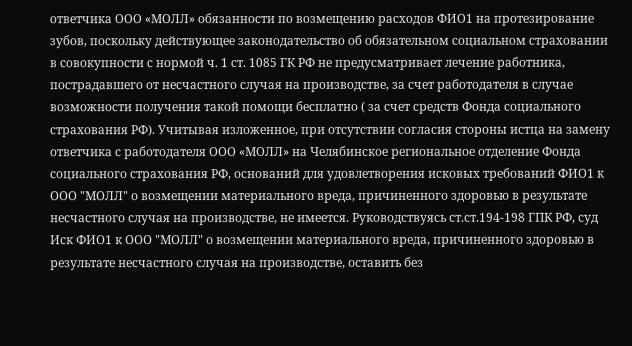ответчика ООО «МОЛЛ» обязанности по возмещению расходов ФИО1 на протезирование зубов, поскольку действующее законодательство об обязательном социальном страховании в совокупности с нормой ч. 1 ст. 1085 ГК РФ не предусматривает лечение работника, пострадавшего от несчастного случая на производстве, за счет работодателя в случае возможности получения такой помощи бесплатно ( за счет средств Фонда социального страхования РФ). Учитывая изложенное, при отсутствии согласия стороны истца на замену ответчика с работодателя ООО «МОЛЛ» на Челябинское региональное отделение Фонда социального страхования РФ, оснований для удовлетворения исковых требований ФИО1 к ООО "МОЛЛ" о возмещении материального вреда, причиненного здоровью в результате несчастного случая на производстве, не имеется. Руководствуясь ст.ст.194-198 ГПК РФ, суд Иск ФИО1 к ООО "МОЛЛ" о возмещении материального вреда, причиненного здоровью в результате несчастного случая на производстве, оставить без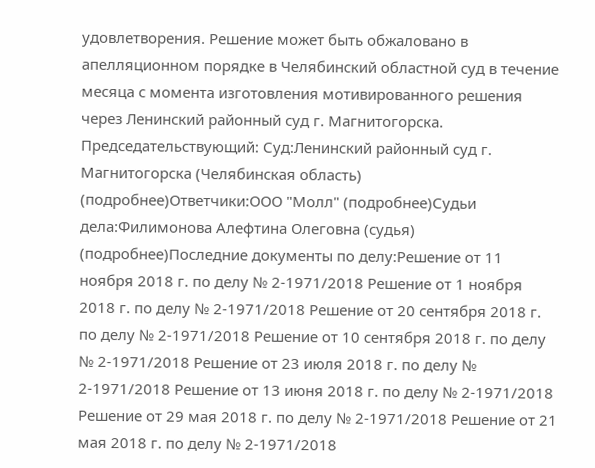удовлетворения. Решение может быть обжаловано в апелляционном порядке в Челябинский областной суд в течение месяца с момента изготовления мотивированного решения через Ленинский районный суд г. Магнитогорска. Председательствующий: Суд:Ленинский районный суд г. Магнитогорска (Челябинская область) (подробнее)Ответчики:ООО "Молл" (подробнее)Судьи дела:Филимонова Алефтина Олеговна (судья) (подробнее)Последние документы по делу:Решение от 11 ноября 2018 г. по делу № 2-1971/2018 Решение от 1 ноября 2018 г. по делу № 2-1971/2018 Решение от 20 сентября 2018 г. по делу № 2-1971/2018 Решение от 10 сентября 2018 г. по делу № 2-1971/2018 Решение от 23 июля 2018 г. по делу № 2-1971/2018 Решение от 13 июня 2018 г. по делу № 2-1971/2018 Решение от 29 мая 2018 г. по делу № 2-1971/2018 Решение от 21 мая 2018 г. по делу № 2-1971/2018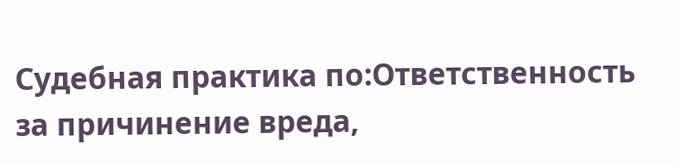Судебная практика по:Ответственность за причинение вреда,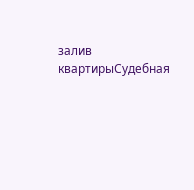залив квартирыСудебная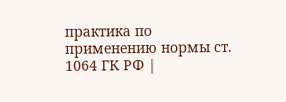практика по применению нормы ст. 1064 ГК РФ |